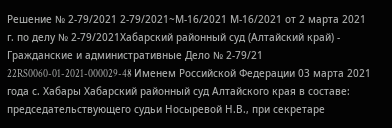Решение № 2-79/2021 2-79/2021~М-16/2021 М-16/2021 от 2 марта 2021 г. по делу № 2-79/2021Хабарский районный суд (Алтайский край) - Гражданские и административные Дело № 2-79/21 22RS0060-01-2021-000029-48 Именем Российской Федерации 03 марта 2021 года с. Хабары Хабарский районный суд Алтайского края в составе: председательствующего судьи Носыревой Н.В., при секретаре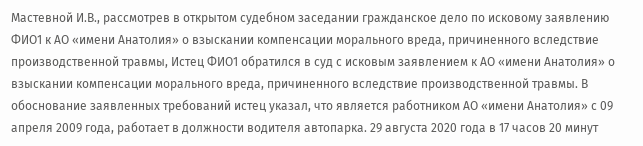Мастевной И.В., рассмотрев в открытом судебном заседании гражданское дело по исковому заявлению ФИО1 к АО «имени Анатолия» о взыскании компенсации морального вреда, причиненного вследствие производственной травмы, Истец ФИО1 обратился в суд с исковым заявлением к АО «имени Анатолия» о взыскании компенсации морального вреда, причиненного вследствие производственной травмы. В обоснование заявленных требований истец указал, что является работником АО «имени Анатолия» с 09 апреля 2009 года, работает в должности водителя автопарка. 29 августа 2020 года в 17 часов 20 минут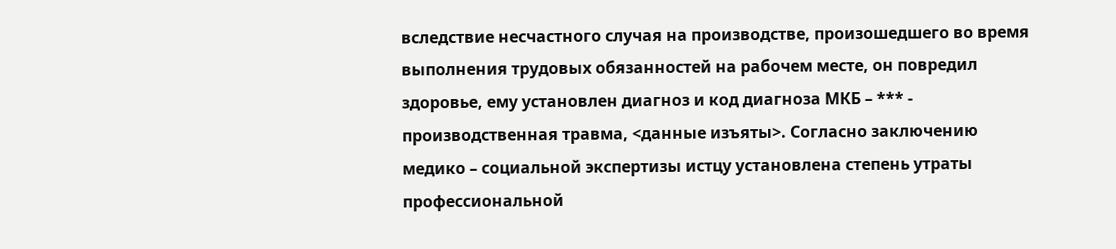вследствие несчастного случая на производстве, произошедшего во время выполнения трудовых обязанностей на рабочем месте, он повредил здоровье, ему установлен диагноз и код диагноза МКБ – *** - производственная травма, <данные изъяты>. Согласно заключению медико – социальной экспертизы истцу установлена степень утраты профессиональной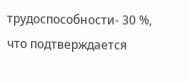трудоспособности- 30 %, что подтверждается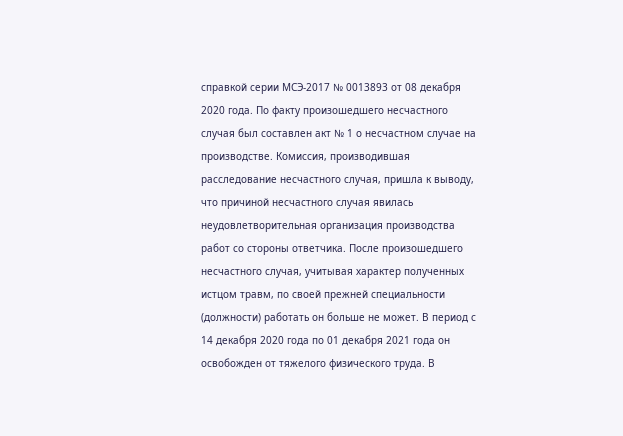справкой серии МСЭ-2017 № 0013893 от 08 декабря 2020 года. По факту произошедшего несчастного случая был составлен акт № 1 о несчастном случае на производстве. Комиссия, производившая расследование несчастного случая, пришла к выводу, что причиной несчастного случая явилась неудовлетворительная организация производства работ со стороны ответчика. После произошедшего несчастного случая, учитывая характер полученных истцом травм, по своей прежней специальности (должности) работать он больше не может. В период с 14 декабря 2020 года по 01 декабря 2021 года он освобожден от тяжелого физического труда. В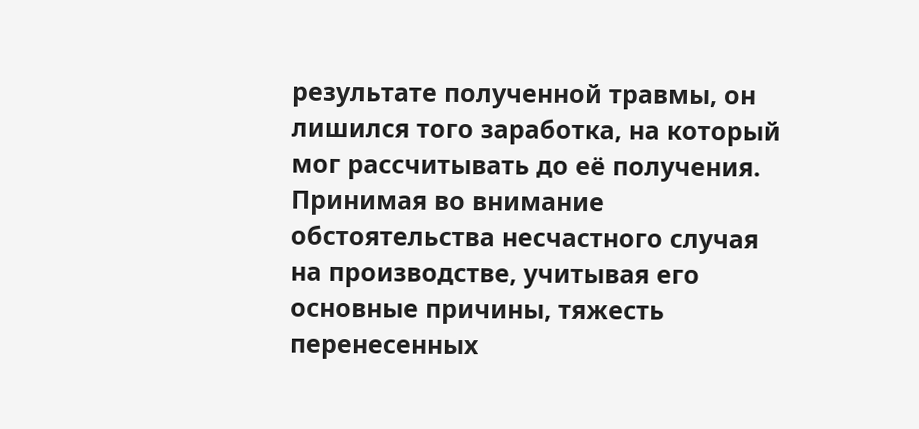результате полученной травмы, он лишился того заработка, на который мог рассчитывать до её получения. Принимая во внимание обстоятельства несчастного случая на производстве, учитывая его основные причины, тяжесть перенесенных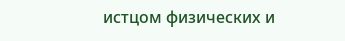истцом физических и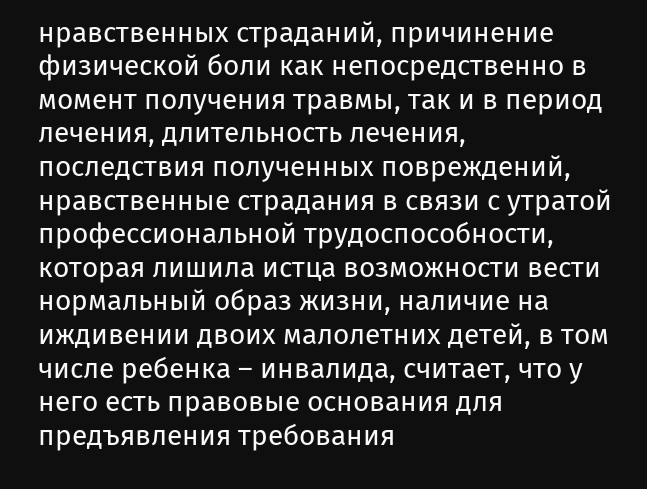нравственных страданий, причинение физической боли как непосредственно в момент получения травмы, так и в период лечения, длительность лечения, последствия полученных повреждений, нравственные страдания в связи с утратой профессиональной трудоспособности, которая лишила истца возможности вести нормальный образ жизни, наличие на иждивении двоих малолетних детей, в том числе ребенка – инвалида, считает, что у него есть правовые основания для предъявления требования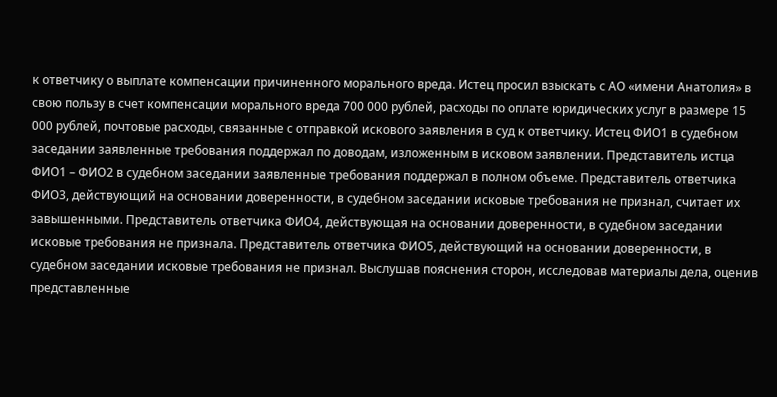к ответчику о выплате компенсации причиненного морального вреда. Истец просил взыскать с АО «имени Анатолия» в свою пользу в счет компенсации морального вреда 700 000 рублей, расходы по оплате юридических услуг в размере 15 000 рублей, почтовые расходы, связанные с отправкой искового заявления в суд к ответчику. Истец ФИО1 в судебном заседании заявленные требования поддержал по доводам, изложенным в исковом заявлении. Представитель истца ФИО1 – ФИО2 в судебном заседании заявленные требования поддержал в полном объеме. Представитель ответчика ФИО3, действующий на основании доверенности, в судебном заседании исковые требования не признал, считает их завышенными. Представитель ответчика ФИО4, действующая на основании доверенности, в судебном заседании исковые требования не признала. Представитель ответчика ФИО5, действующий на основании доверенности, в судебном заседании исковые требования не признал. Выслушав пояснения сторон, исследовав материалы дела, оценив представленные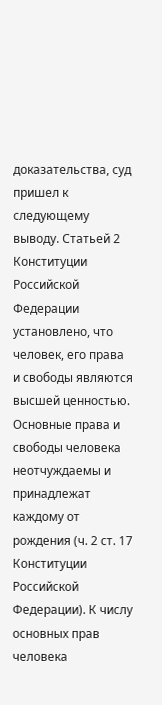доказательства, суд пришел к следующему выводу. Статьей 2 Конституции Российской Федерации установлено, что человек, его права и свободы являются высшей ценностью. Основные права и свободы человека неотчуждаемы и принадлежат каждому от рождения (ч. 2 ст. 17 Конституции Российской Федерации). К числу основных прав человека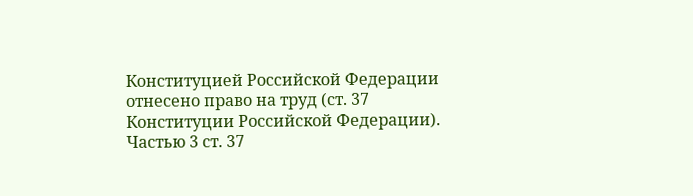Конституцией Российской Федерации отнесено право на труд (ст. 37 Конституции Российской Федерации). Частью 3 ст. 37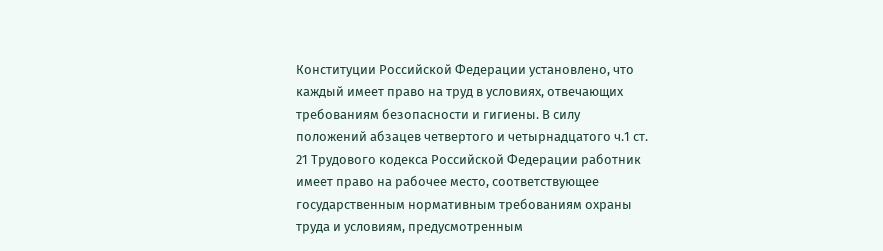Конституции Российской Федерации установлено, что каждый имеет право на труд в условиях, отвечающих требованиям безопасности и гигиены. В силу положений абзацев четвертого и четырнадцатого ч.1 ст. 21 Трудового кодекса Российской Федерации работник имеет право на рабочее место, соответствующее государственным нормативным требованиям охраны труда и условиям, предусмотренным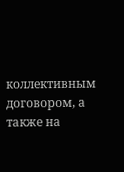коллективным договором, а также на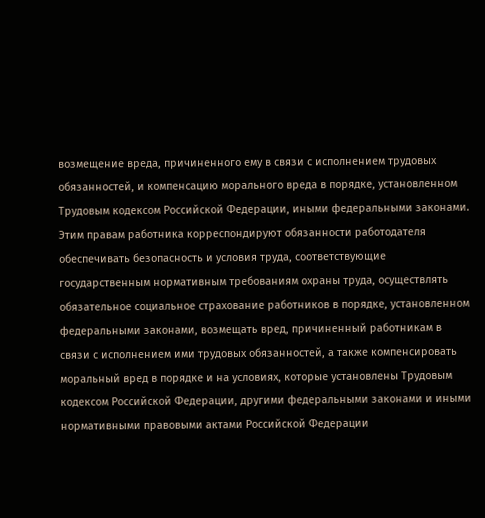возмещение вреда, причиненного ему в связи с исполнением трудовых обязанностей, и компенсацию морального вреда в порядке, установленном Трудовым кодексом Российской Федерации, иными федеральными законами. Этим правам работника корреспондируют обязанности работодателя обеспечивать безопасность и условия труда, соответствующие государственным нормативным требованиям охраны труда, осуществлять обязательное социальное страхование работников в порядке, установленном федеральными законами, возмещать вред, причиненный работникам в связи с исполнением ими трудовых обязанностей, а также компенсировать моральный вред в порядке и на условиях, которые установлены Трудовым кодексом Российской Федерации, другими федеральными законами и иными нормативными правовыми актами Российской Федерации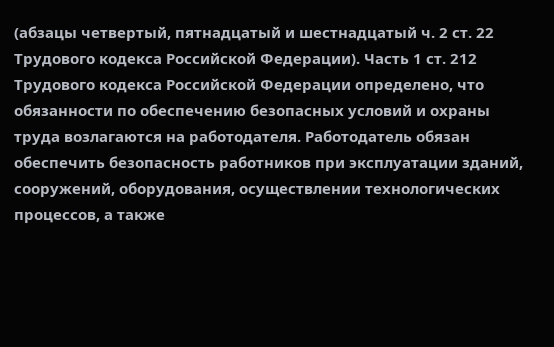(абзацы четвертый, пятнадцатый и шестнадцатый ч. 2 ст. 22 Трудового кодекса Российской Федерации). Часть 1 ст. 212 Трудового кодекса Российской Федерации определено, что обязанности по обеспечению безопасных условий и охраны труда возлагаются на работодателя. Работодатель обязан обеспечить безопасность работников при эксплуатации зданий, сооружений, оборудования, осуществлении технологических процессов, а также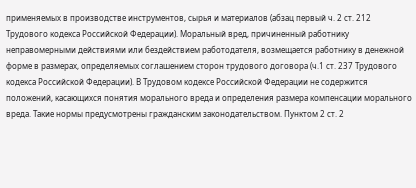применяемых в производстве инструментов, сырья и материалов (абзац первый ч. 2 ст. 212 Трудового кодекса Российской Федерации). Моральный вред, причиненный работнику неправомерными действиями или бездействием работодателя, возмещается работнику в денежной форме в размерах, определяемых соглашением сторон трудового договора (ч.1 ст. 237 Трудового кодекса Российской Федерации). В Трудовом кодексе Российской Федерации не содержится положений, касающихся понятия морального вреда и определения размера компенсации морального вреда. Такие нормы предусмотрены гражданским законодательством. Пунктом 2 ст. 2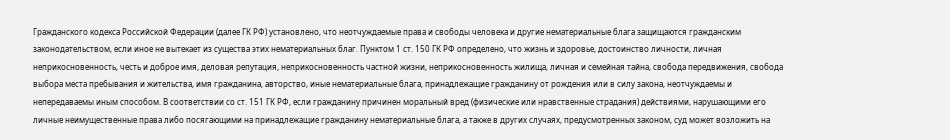Гражданского кодекса Российской Федерации (далее ГК РФ) установлено, что неотчуждаемые права и свободы человека и другие нематериальные блага защищаются гражданским законодательством, если иное не вытекает из существа этих нематериальных благ. Пунктом 1 ст. 150 ГК РФ определено, что жизнь и здоровье, достоинство личности, личная неприкосновенность, честь и доброе имя, деловая репутация, неприкосновенность частной жизни, неприкосновенность жилища, личная и семейная тайна, свобода передвижения, свобода выбора места пребывания и жительства, имя гражданина, авторство, иные нематериальные блага, принадлежащие гражданину от рождения или в силу закона, неотчуждаемы и непередаваемы иным способом. В соответствии со ст. 151 ГК РФ, если гражданину причинен моральный вред (физические или нравственные страдания) действиями, нарушающими его личные неимущественные права либо посягающими на принадлежащие гражданину нематериальные блага, а также в других случаях, предусмотренных законом, суд может возложить на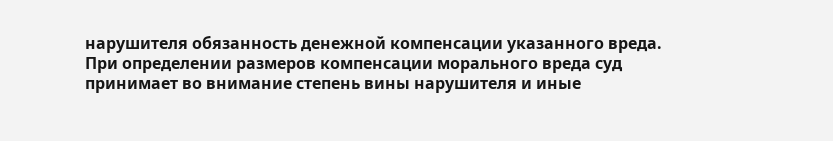нарушителя обязанность денежной компенсации указанного вреда. При определении размеров компенсации морального вреда суд принимает во внимание степень вины нарушителя и иные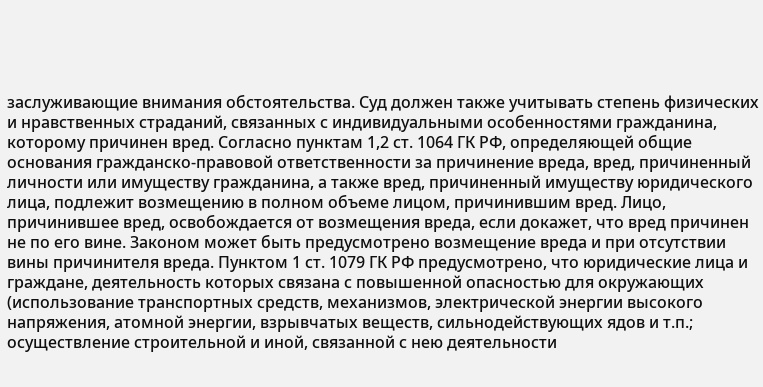заслуживающие внимания обстоятельства. Суд должен также учитывать степень физических и нравственных страданий, связанных с индивидуальными особенностями гражданина, которому причинен вред. Согласно пунктам 1,2 ст. 1064 ГК РФ, определяющей общие основания гражданско-правовой ответственности за причинение вреда, вред, причиненный личности или имуществу гражданина, а также вред, причиненный имуществу юридического лица, подлежит возмещению в полном объеме лицом, причинившим вред. Лицо, причинившее вред, освобождается от возмещения вреда, если докажет, что вред причинен не по его вине. Законом может быть предусмотрено возмещение вреда и при отсутствии вины причинителя вреда. Пунктом 1 ст. 1079 ГК РФ предусмотрено, что юридические лица и граждане, деятельность которых связана с повышенной опасностью для окружающих (использование транспортных средств, механизмов, электрической энергии высокого напряжения, атомной энергии, взрывчатых веществ, сильнодействующих ядов и т.п.; осуществление строительной и иной, связанной с нею деятельности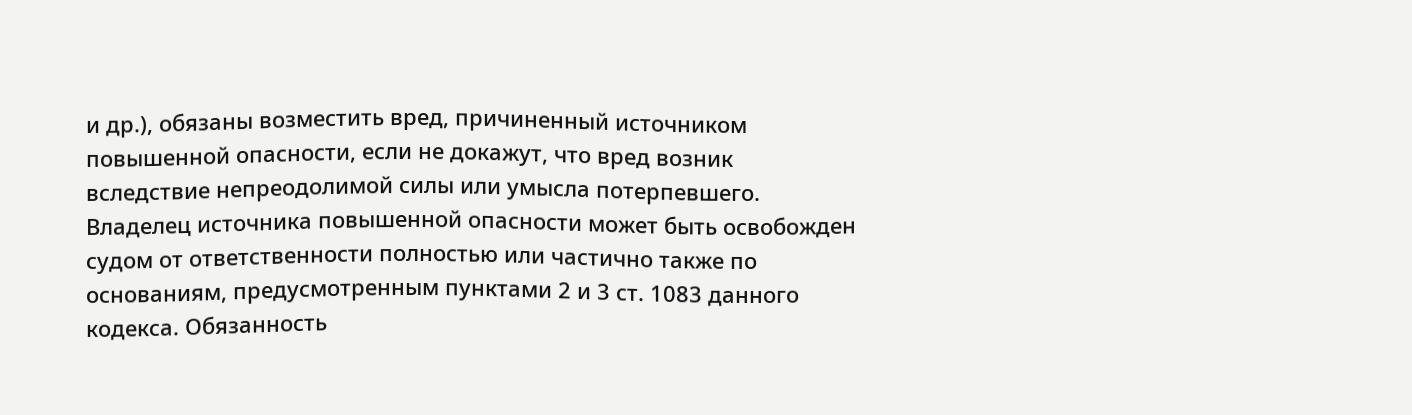и др.), обязаны возместить вред, причиненный источником повышенной опасности, если не докажут, что вред возник вследствие непреодолимой силы или умысла потерпевшего. Владелец источника повышенной опасности может быть освобожден судом от ответственности полностью или частично также по основаниям, предусмотренным пунктами 2 и 3 ст. 1083 данного кодекса. Обязанность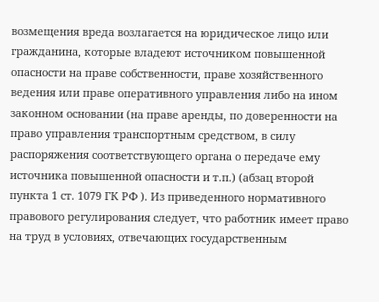возмещения вреда возлагается на юридическое лицо или гражданина, которые владеют источником повышенной опасности на праве собственности, праве хозяйственного ведения или праве оперативного управления либо на ином законном основании (на праве аренды, по доверенности на право управления транспортным средством, в силу распоряжения соответствующего органа о передаче ему источника повышенной опасности и т.п.) (абзац второй пункта 1 ст. 1079 ГК РФ ). Из приведенного нормативного правового регулирования следует, что работник имеет право на труд в условиях, отвечающих государственным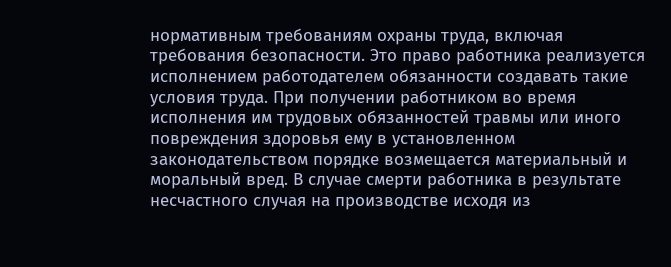нормативным требованиям охраны труда, включая требования безопасности. Это право работника реализуется исполнением работодателем обязанности создавать такие условия труда. При получении работником во время исполнения им трудовых обязанностей травмы или иного повреждения здоровья ему в установленном законодательством порядке возмещается материальный и моральный вред. В случае смерти работника в результате несчастного случая на производстве исходя из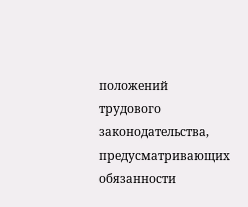положений трудового законодательства, предусматривающих обязанности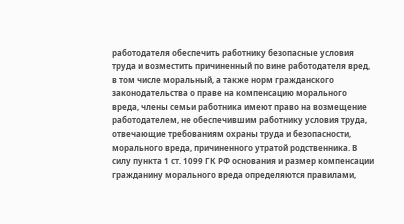работодателя обеспечить работнику безопасные условия труда и возместить причиненный по вине работодателя вред, в том числе моральный, а также норм гражданского законодательства о праве на компенсацию морального вреда, члены семьи работника имеют право на возмещение работодателем, не обеспечившим работнику условия труда, отвечающие требованиям охраны труда и безопасности, морального вреда, причиненного утратой родственника. В силу пункта 1 ст. 1099 ГК РФ основания и размер компенсации гражданину морального вреда определяются правилами,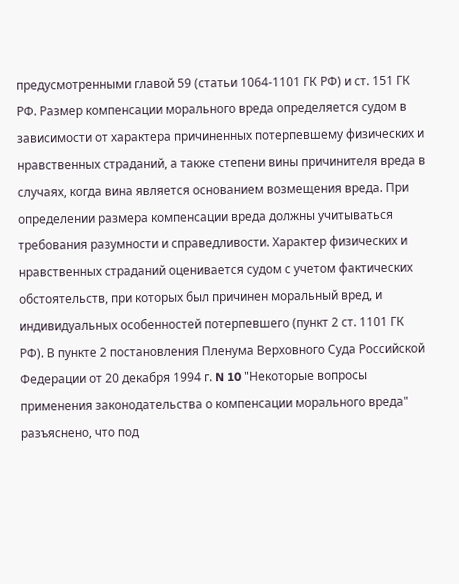предусмотренными главой 59 (статьи 1064-1101 ГК РФ) и ст. 151 ГК РФ. Размер компенсации морального вреда определяется судом в зависимости от характера причиненных потерпевшему физических и нравственных страданий, а также степени вины причинителя вреда в случаях, когда вина является основанием возмещения вреда. При определении размера компенсации вреда должны учитываться требования разумности и справедливости. Характер физических и нравственных страданий оценивается судом с учетом фактических обстоятельств, при которых был причинен моральный вред, и индивидуальных особенностей потерпевшего (пункт 2 ст. 1101 ГК РФ). В пункте 2 постановления Пленума Верховного Суда Российской Федерации от 20 декабря 1994 г. N 10 "Некоторые вопросы применения законодательства о компенсации морального вреда" разъяснено, что под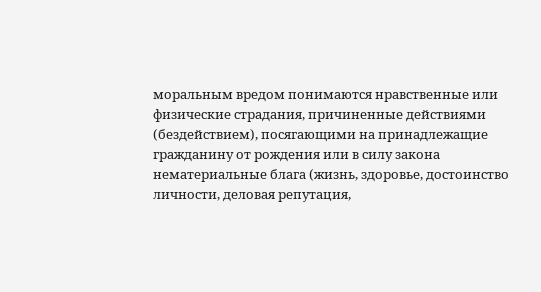моральным вредом понимаются нравственные или физические страдания, причиненные действиями (бездействием), посягающими на принадлежащие гражданину от рождения или в силу закона нематериальные блага (жизнь, здоровье, достоинство личности, деловая репутация,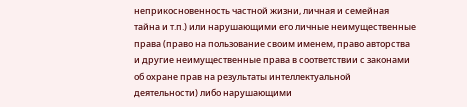неприкосновенность частной жизни, личная и семейная тайна и т.п.) или нарушающими его личные неимущественные права (право на пользование своим именем, право авторства и другие неимущественные права в соответствии с законами об охране прав на результаты интеллектуальной деятельности) либо нарушающими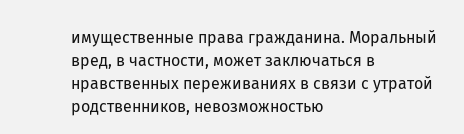имущественные права гражданина. Моральный вред, в частности, может заключаться в нравственных переживаниях в связи с утратой родственников, невозможностью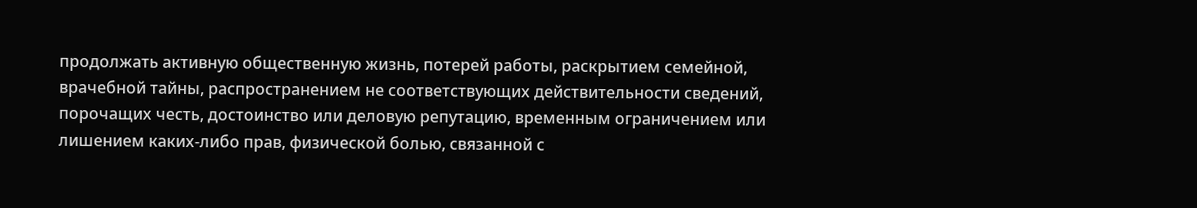продолжать активную общественную жизнь, потерей работы, раскрытием семейной, врачебной тайны, распространением не соответствующих действительности сведений, порочащих честь, достоинство или деловую репутацию, временным ограничением или лишением каких-либо прав, физической болью, связанной с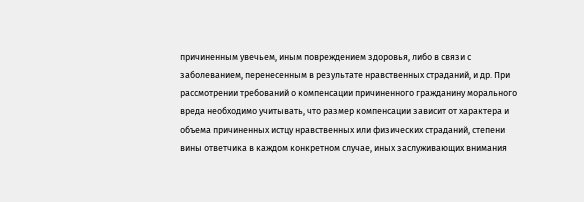причиненным увечьем, иным повреждением здоровья, либо в связи с заболеванием, перенесенным в результате нравственных страданий, и др. При рассмотрении требований о компенсации причиненного гражданину морального вреда необходимо учитывать, что размер компенсации зависит от характера и объема причиненных истцу нравственных или физических страданий, степени вины ответчика в каждом конкретном случае, иных заслуживающих внимания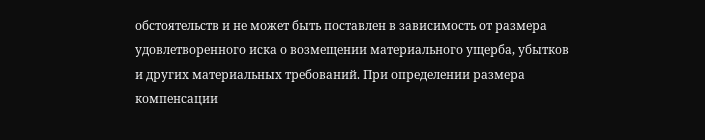обстоятельств и не может быть поставлен в зависимость от размера удовлетворенного иска о возмещении материального ущерба, убытков и других материальных требований. При определении размера компенсации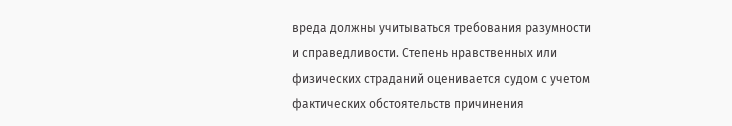вреда должны учитываться требования разумности и справедливости. Степень нравственных или физических страданий оценивается судом с учетом фактических обстоятельств причинения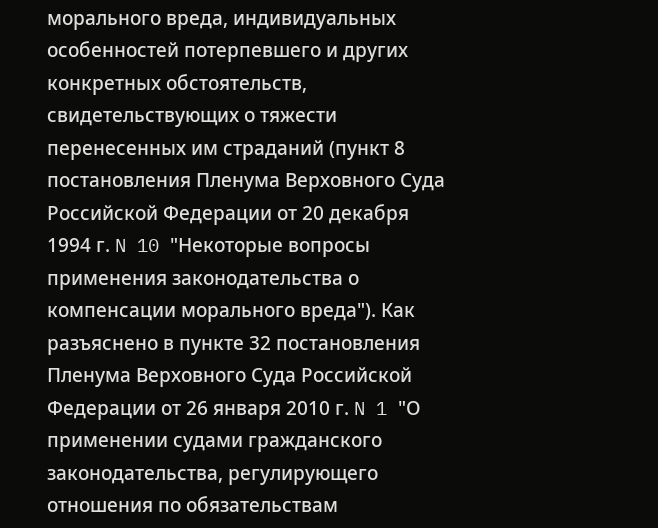морального вреда, индивидуальных особенностей потерпевшего и других конкретных обстоятельств, свидетельствующих о тяжести перенесенных им страданий (пункт 8 постановления Пленума Верховного Суда Российской Федерации от 20 декабря 1994 г. N 10 "Некоторые вопросы применения законодательства о компенсации морального вреда"). Как разъяснено в пункте 32 постановления Пленума Верховного Суда Российской Федерации от 26 января 2010 г. N 1 "О применении судами гражданского законодательства, регулирующего отношения по обязательствам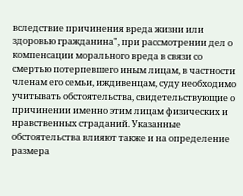вследствие причинения вреда жизни или здоровью гражданина", при рассмотрении дел о компенсации морального вреда в связи со смертью потерпевшего иным лицам, в частности членам его семьи, иждивенцам, суду необходимо учитывать обстоятельства, свидетельствующие о причинении именно этим лицам физических и нравственных страданий. Указанные обстоятельства влияют также и на определение размера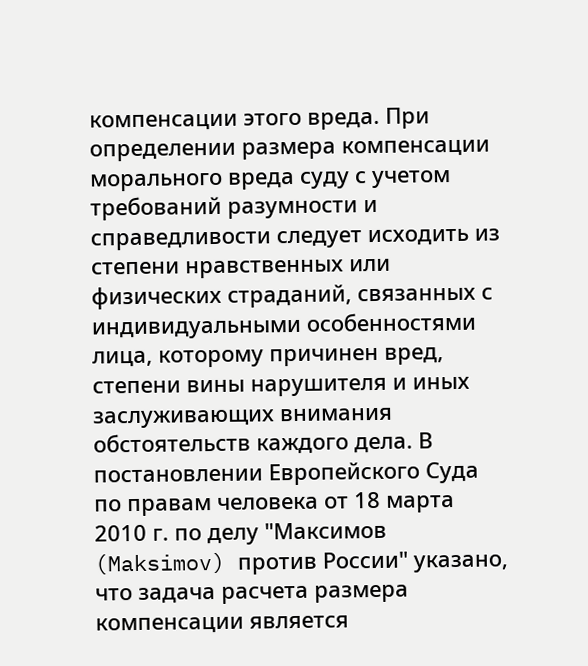компенсации этого вреда. При определении размера компенсации морального вреда суду с учетом требований разумности и справедливости следует исходить из степени нравственных или физических страданий, связанных с индивидуальными особенностями лица, которому причинен вред, степени вины нарушителя и иных заслуживающих внимания обстоятельств каждого дела. В постановлении Европейского Суда по правам человека от 18 марта 2010 г. по делу "Максимов (Maksimov) против России" указано, что задача расчета размера компенсации является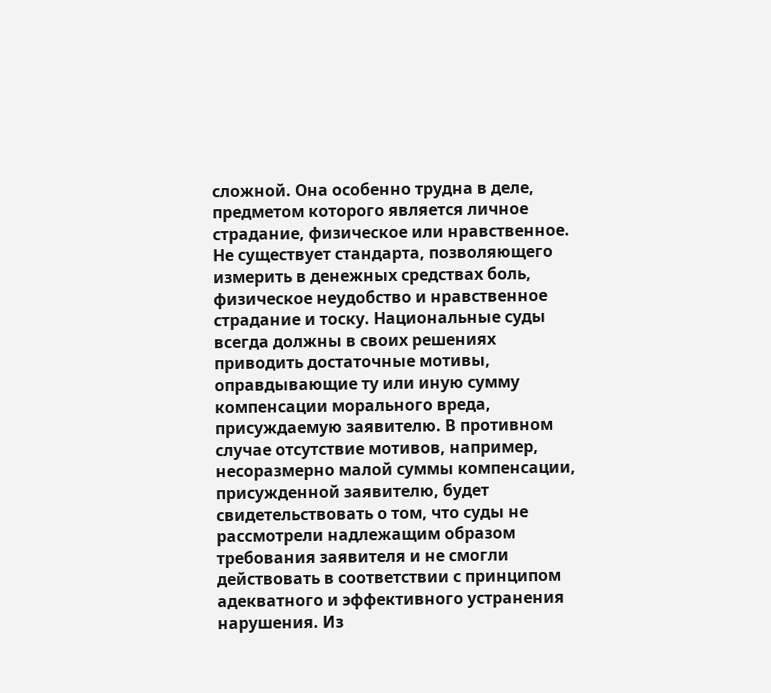сложной. Она особенно трудна в деле, предметом которого является личное страдание, физическое или нравственное. Не существует стандарта, позволяющего измерить в денежных средствах боль, физическое неудобство и нравственное страдание и тоску. Национальные суды всегда должны в своих решениях приводить достаточные мотивы, оправдывающие ту или иную сумму компенсации морального вреда, присуждаемую заявителю. В противном случае отсутствие мотивов, например, несоразмерно малой суммы компенсации, присужденной заявителю, будет свидетельствовать о том, что суды не рассмотрели надлежащим образом требования заявителя и не смогли действовать в соответствии с принципом адекватного и эффективного устранения нарушения. Из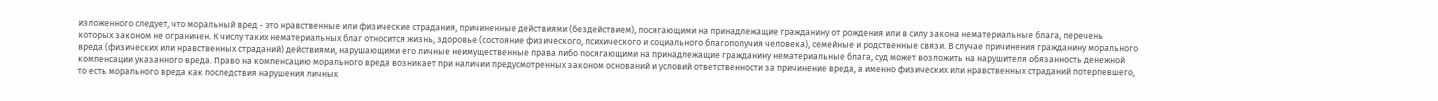изложенного следует, что моральный вред - это нравственные или физические страдания, причиненные действиями (бездействием), посягающими на принадлежащие гражданину от рождения или в силу закона нематериальные блага, перечень которых законом не ограничен. К числу таких нематериальных благ относится жизнь, здоровье (состояние физического, психического и социального благополучия человека), семейные и родственные связи. В случае причинения гражданину морального вреда (физических или нравственных страданий) действиями, нарушающими его личные неимущественные права либо посягающими на принадлежащие гражданину нематериальные блага, суд может возложить на нарушителя обязанность денежной компенсации указанного вреда. Право на компенсацию морального вреда возникает при наличии предусмотренных законом оснований и условий ответственности за причинение вреда, а именно физических или нравственных страданий потерпевшего, то есть морального вреда как последствия нарушения личных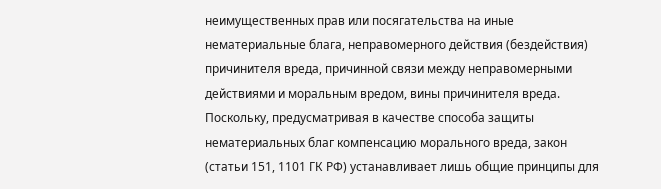неимущественных прав или посягательства на иные нематериальные блага, неправомерного действия (бездействия) причинителя вреда, причинной связи между неправомерными действиями и моральным вредом, вины причинителя вреда. Поскольку, предусматривая в качестве способа защиты нематериальных благ компенсацию морального вреда, закон (статьи 151, 1101 ГК РФ) устанавливает лишь общие принципы для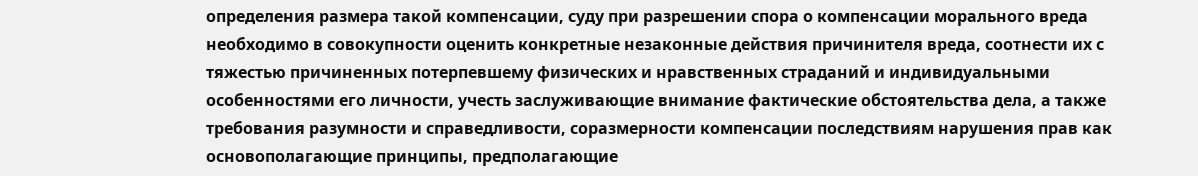определения размера такой компенсации, суду при разрешении спора о компенсации морального вреда необходимо в совокупности оценить конкретные незаконные действия причинителя вреда, соотнести их с тяжестью причиненных потерпевшему физических и нравственных страданий и индивидуальными особенностями его личности, учесть заслуживающие внимание фактические обстоятельства дела, а также требования разумности и справедливости, соразмерности компенсации последствиям нарушения прав как основополагающие принципы, предполагающие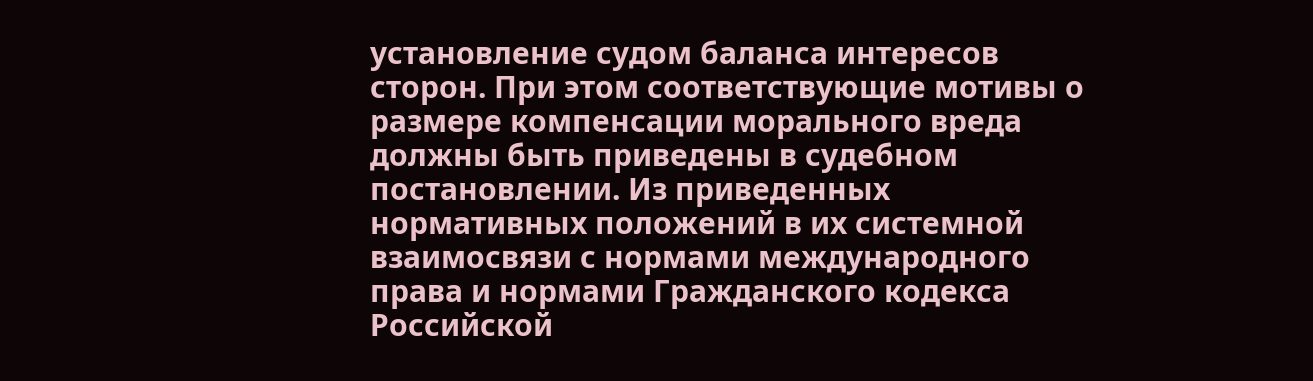установление судом баланса интересов сторон. При этом соответствующие мотивы о размере компенсации морального вреда должны быть приведены в судебном постановлении. Из приведенных нормативных положений в их системной взаимосвязи с нормами международного права и нормами Гражданского кодекса Российской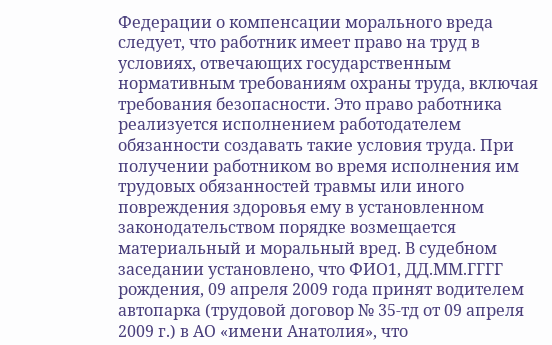Федерации о компенсации морального вреда следует, что работник имеет право на труд в условиях, отвечающих государственным нормативным требованиям охраны труда, включая требования безопасности. Это право работника реализуется исполнением работодателем обязанности создавать такие условия труда. При получении работником во время исполнения им трудовых обязанностей травмы или иного повреждения здоровья ему в установленном законодательством порядке возмещается материальный и моральный вред. В судебном заседании установлено, что ФИО1, ДД.ММ.ГГГГ рождения, 09 апреля 2009 года принят водителем автопарка (трудовой договор № 35-тд от 09 апреля 2009 г.) в АО «имени Анатолия», что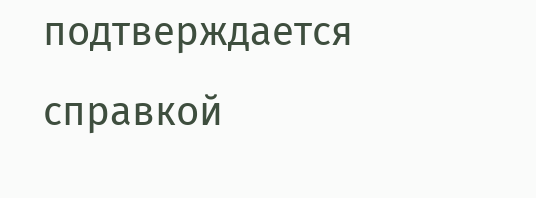подтверждается справкой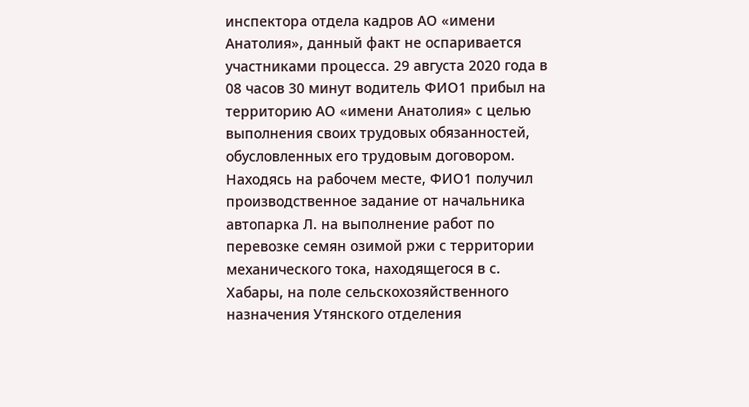инспектора отдела кадров АО «имени Анатолия», данный факт не оспаривается участниками процесса. 29 августа 2020 года в 08 часов 30 минут водитель ФИО1 прибыл на территорию АО «имени Анатолия» с целью выполнения своих трудовых обязанностей, обусловленных его трудовым договором. Находясь на рабочем месте, ФИО1 получил производственное задание от начальника автопарка Л. на выполнение работ по перевозке семян озимой ржи с территории механического тока, находящегося в с. Хабары, на поле сельскохозяйственного назначения Утянского отделения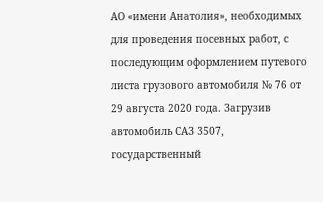АО «имени Анатолия», необходимых для проведения посевных работ, с последующим оформлением путевого листа грузового автомобиля № 76 от 29 августа 2020 года. Загрузив автомобиль САЗ 3507, государственный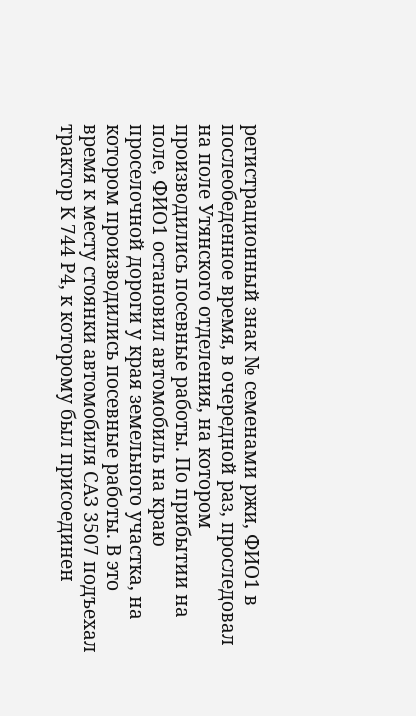регистрационный знак № семенами ржи, ФИО1 в послеобеденное время, в очередной раз, проследовал на поле Утянского отделения, на котором производились посевные работы. По прибытии на поле, ФИО1 остановил автомобиль на краю проселочной дороги у края земельного участка, на котором производились посевные работы. В это время к месту стоянки автомобиля САЗ 3507 подъехал трактор К 744 Р4, к которому был присоединен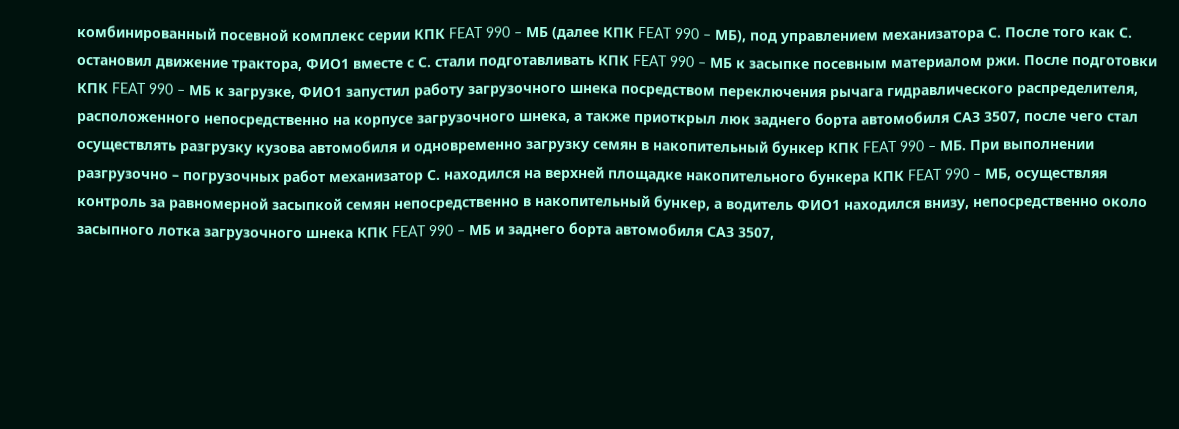комбинированный посевной комплекс серии КПК FEAT 990 – МБ (далее КПК FEAT 990 – МБ), под управлением механизатора С. После того как С. остановил движение трактора, ФИО1 вместе с С. стали подготавливать КПК FEAT 990 – МБ к засыпке посевным материалом ржи. После подготовки КПК FEAT 990 – МБ к загрузке, ФИО1 запустил работу загрузочного шнека посредством переключения рычага гидравлического распределителя, расположенного непосредственно на корпусе загрузочного шнека, а также приоткрыл люк заднего борта автомобиля САЗ 3507, после чего стал осуществлять разгрузку кузова автомобиля и одновременно загрузку семян в накопительный бункер КПК FEAT 990 – МБ. При выполнении разгрузочно – погрузочных работ механизатор С. находился на верхней площадке накопительного бункера КПК FEAT 990 – МБ, осуществляя контроль за равномерной засыпкой семян непосредственно в накопительный бункер, а водитель ФИО1 находился внизу, непосредственно около засыпного лотка загрузочного шнека КПК FEAT 990 – МБ и заднего борта автомобиля САЗ 3507,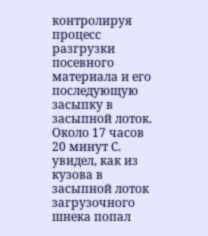контролируя процесс разгрузки посевного материала и его последующую засыпку в засыпной лоток. Около 17 часов 20 минут С. увидел, как из кузова в засыпной лоток загрузочного шнека попал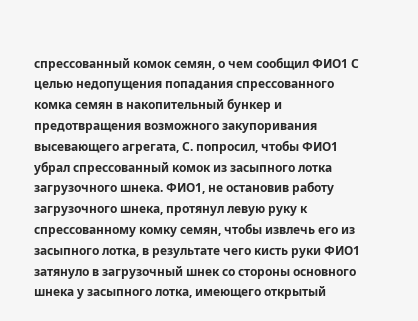спрессованный комок семян, о чем сообщил ФИО1 С целью недопущения попадания спрессованного комка семян в накопительный бункер и предотвращения возможного закупоривания высевающего агрегата, С. попросил, чтобы ФИО1 убрал спрессованный комок из засыпного лотка загрузочного шнека. ФИО1, не остановив работу загрузочного шнека, протянул левую руку к спрессованному комку семян, чтобы извлечь его из засыпного лотка, в результате чего кисть руки ФИО1 затянуло в загрузочный шнек со стороны основного шнека у засыпного лотка, имеющего открытый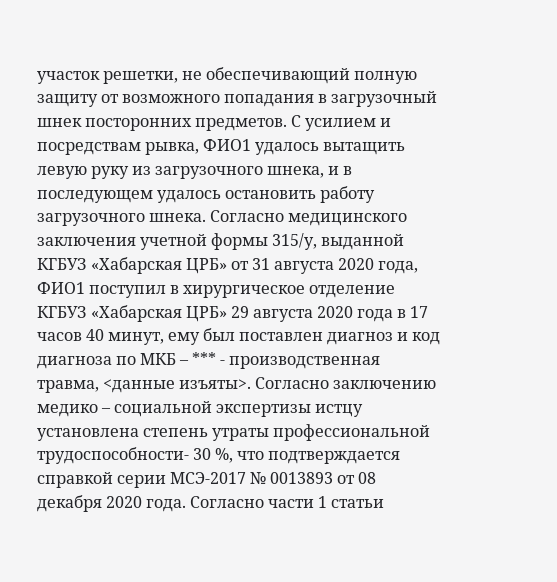участок решетки, не обеспечивающий полную защиту от возможного попадания в загрузочный шнек посторонних предметов. С усилием и посредствам рывка, ФИО1 удалось вытащить левую руку из загрузочного шнека, и в последующем удалось остановить работу загрузочного шнека. Согласно медицинского заключения учетной формы 315/у, выданной КГБУЗ «Хабарская ЦРБ» от 31 августа 2020 года, ФИО1 поступил в хирургическое отделение КГБУЗ «Хабарская ЦРБ» 29 августа 2020 года в 17 часов 40 минут, ему был поставлен диагноз и код диагноза по МКБ – *** - производственная травма, <данные изъяты>. Согласно заключению медико – социальной экспертизы истцу установлена степень утраты профессиональной трудоспособности- 30 %, что подтверждается справкой серии МСЭ-2017 № 0013893 от 08 декабря 2020 года. Согласно части 1 статьи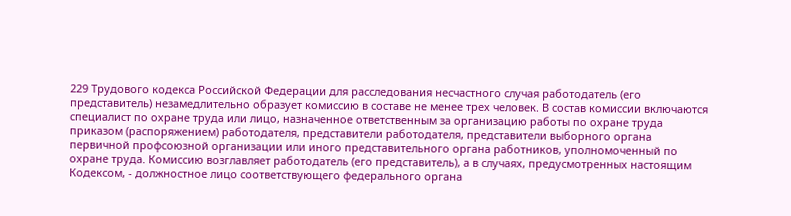229 Трудового кодекса Российской Федерации для расследования несчастного случая работодатель (его представитель) незамедлительно образует комиссию в составе не менее трех человек. В состав комиссии включаются специалист по охране труда или лицо, назначенное ответственным за организацию работы по охране труда приказом (распоряжением) работодателя, представители работодателя, представители выборного органа первичной профсоюзной организации или иного представительного органа работников, уполномоченный по охране труда. Комиссию возглавляет работодатель (его представитель), а в случаях, предусмотренных настоящим Кодексом, - должностное лицо соответствующего федерального органа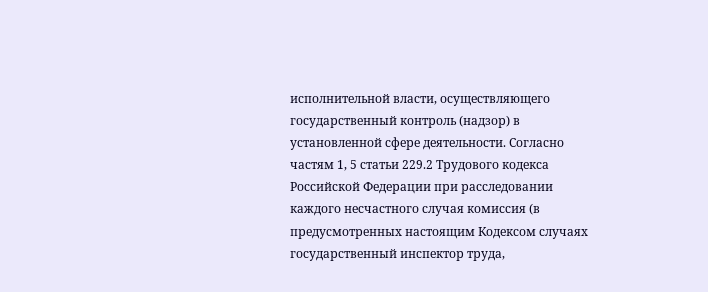исполнительной власти, осуществляющего государственный контроль (надзор) в установленной сфере деятельности. Согласно частям 1, 5 статьи 229.2 Трудового кодекса Российской Федерации при расследовании каждого несчастного случая комиссия (в предусмотренных настоящим Кодексом случаях государственный инспектор труда,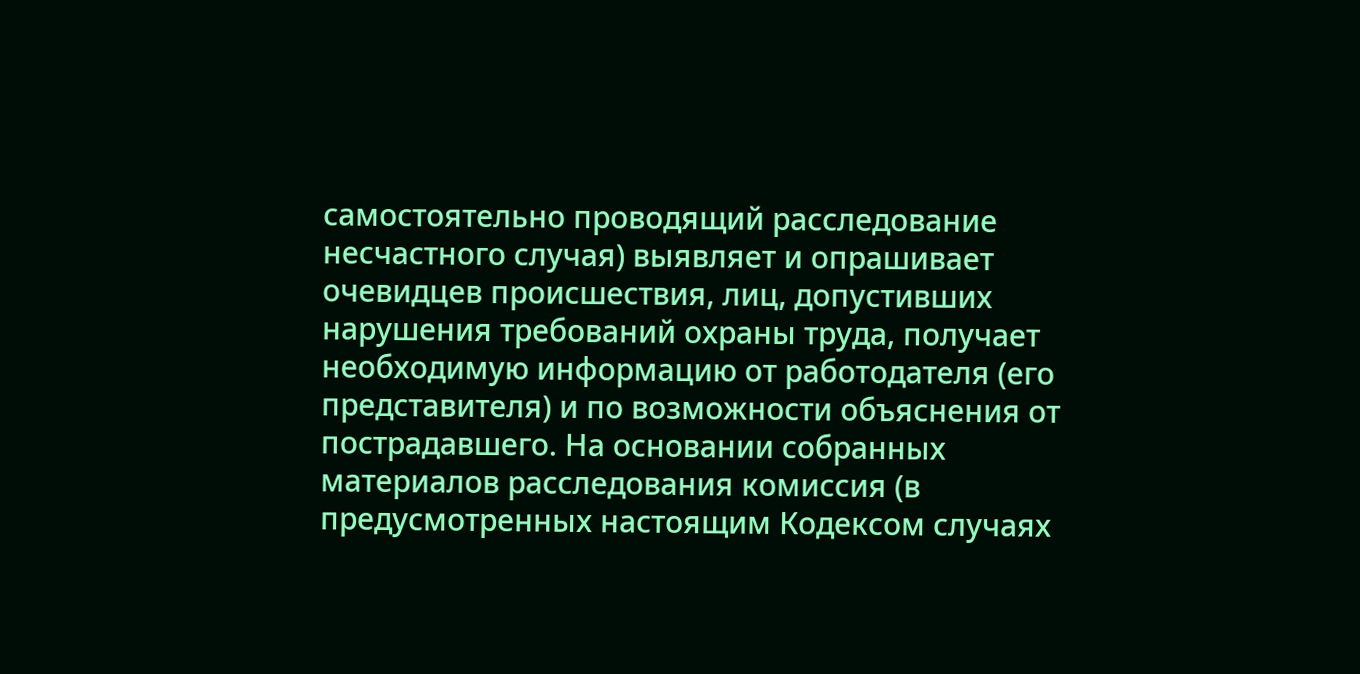самостоятельно проводящий расследование несчастного случая) выявляет и опрашивает очевидцев происшествия, лиц, допустивших нарушения требований охраны труда, получает необходимую информацию от работодателя (его представителя) и по возможности объяснения от пострадавшего. На основании собранных материалов расследования комиссия (в предусмотренных настоящим Кодексом случаях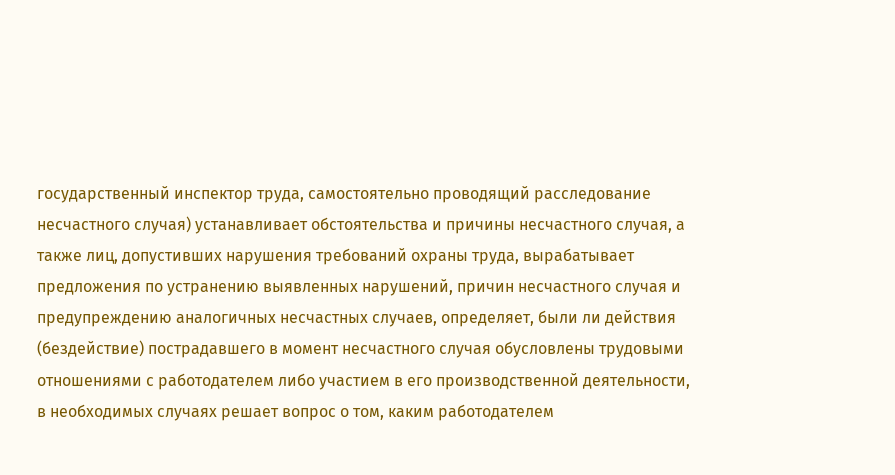государственный инспектор труда, самостоятельно проводящий расследование несчастного случая) устанавливает обстоятельства и причины несчастного случая, а также лиц, допустивших нарушения требований охраны труда, вырабатывает предложения по устранению выявленных нарушений, причин несчастного случая и предупреждению аналогичных несчастных случаев, определяет, были ли действия (бездействие) пострадавшего в момент несчастного случая обусловлены трудовыми отношениями с работодателем либо участием в его производственной деятельности, в необходимых случаях решает вопрос о том, каким работодателем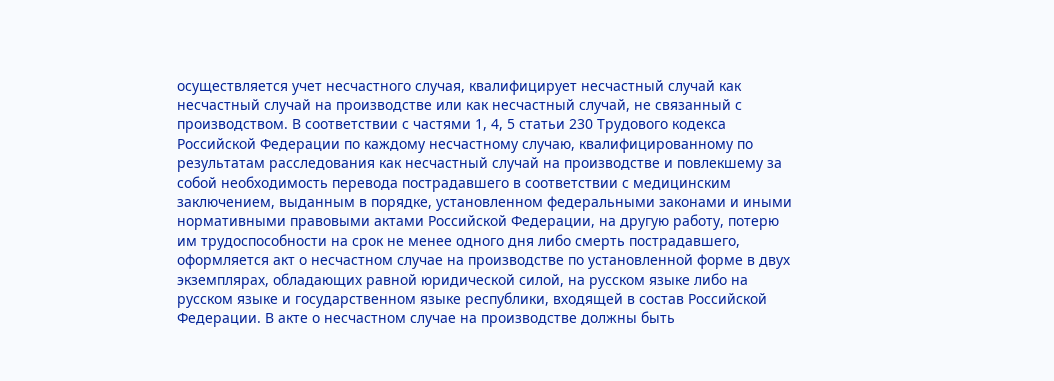осуществляется учет несчастного случая, квалифицирует несчастный случай как несчастный случай на производстве или как несчастный случай, не связанный с производством. В соответствии с частями 1, 4, 5 статьи 230 Трудового кодекса Российской Федерации по каждому несчастному случаю, квалифицированному по результатам расследования как несчастный случай на производстве и повлекшему за собой необходимость перевода пострадавшего в соответствии с медицинским заключением, выданным в порядке, установленном федеральными законами и иными нормативными правовыми актами Российской Федерации, на другую работу, потерю им трудоспособности на срок не менее одного дня либо смерть пострадавшего, оформляется акт о несчастном случае на производстве по установленной форме в двух экземплярах, обладающих равной юридической силой, на русском языке либо на русском языке и государственном языке республики, входящей в состав Российской Федерации. В акте о несчастном случае на производстве должны быть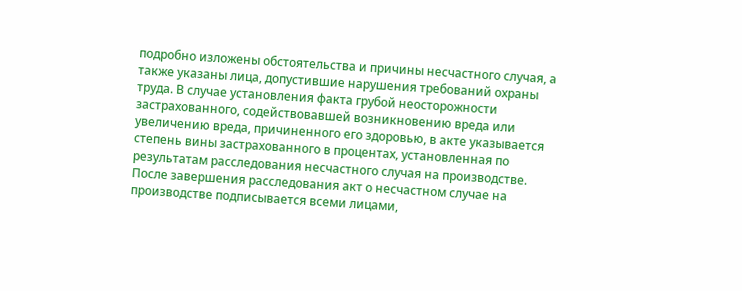подробно изложены обстоятельства и причины несчастного случая, а также указаны лица, допустившие нарушения требований охраны труда. В случае установления факта грубой неосторожности застрахованного, содействовавшей возникновению вреда или увеличению вреда, причиненного его здоровью, в акте указывается степень вины застрахованного в процентах, установленная по результатам расследования несчастного случая на производстве. После завершения расследования акт о несчастном случае на производстве подписывается всеми лицами,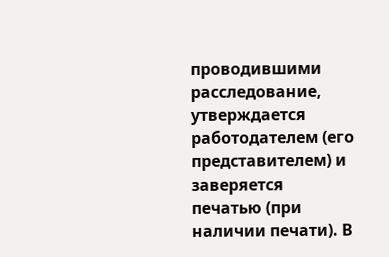проводившими расследование, утверждается работодателем (его представителем) и заверяется печатью (при наличии печати). В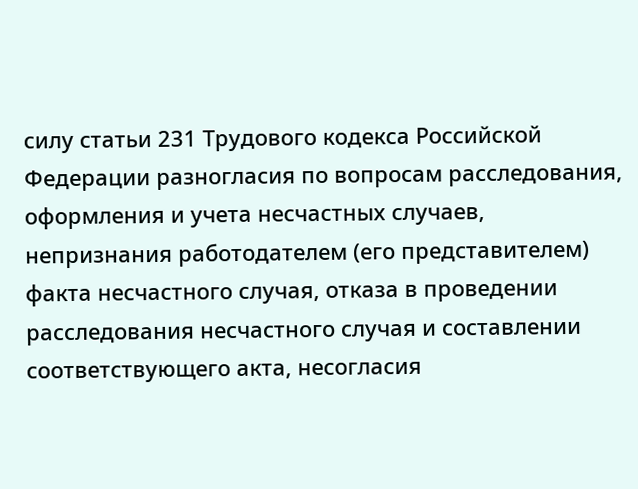силу статьи 231 Трудового кодекса Российской Федерации разногласия по вопросам расследования, оформления и учета несчастных случаев, непризнания работодателем (его представителем) факта несчастного случая, отказа в проведении расследования несчастного случая и составлении соответствующего акта, несогласия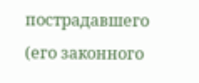пострадавшего (его законного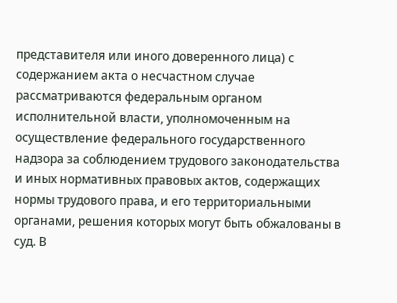представителя или иного доверенного лица) с содержанием акта о несчастном случае рассматриваются федеральным органом исполнительной власти, уполномоченным на осуществление федерального государственного надзора за соблюдением трудового законодательства и иных нормативных правовых актов, содержащих нормы трудового права, и его территориальными органами, решения которых могут быть обжалованы в суд. В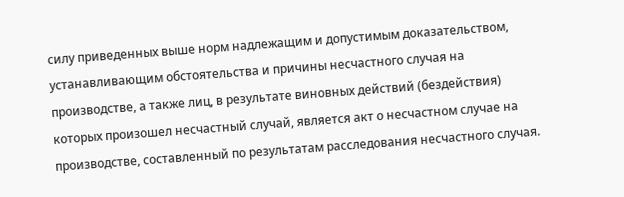силу приведенных выше норм надлежащим и допустимым доказательством, устанавливающим обстоятельства и причины несчастного случая на производстве, а также лиц, в результате виновных действий (бездействия) которых произошел несчастный случай, является акт о несчастном случае на производстве, составленный по результатам расследования несчастного случая.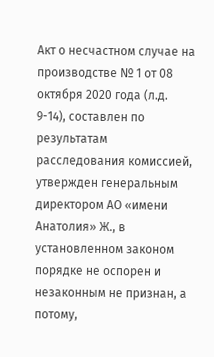Акт о несчастном случае на производстве № 1 от 08 октября 2020 года (л.д. 9-14), составлен по результатам расследования комиссией, утвержден генеральным директором АО «имени Анатолия» Ж., в установленном законом порядке не оспорен и незаконным не признан, а потому,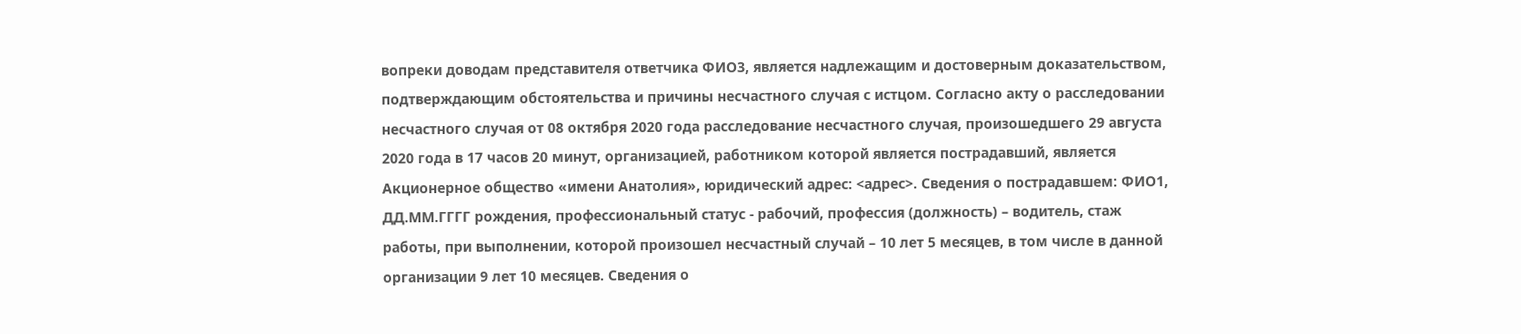вопреки доводам представителя ответчика ФИО3, является надлежащим и достоверным доказательством, подтверждающим обстоятельства и причины несчастного случая с истцом. Согласно акту о расследовании несчастного случая от 08 октября 2020 года расследование несчастного случая, произошедшего 29 августа 2020 года в 17 часов 20 минут, организацией, работником которой является пострадавший, является Акционерное общество «имени Анатолия», юридический адрес: <адрес>. Сведения о пострадавшем: ФИО1, ДД.ММ.ГГГГ рождения, профессиональный статус - рабочий, профессия (должность) – водитель, стаж работы, при выполнении, которой произошел несчастный случай – 10 лет 5 месяцев, в том числе в данной организации 9 лет 10 месяцев. Сведения о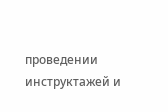проведении инструктажей и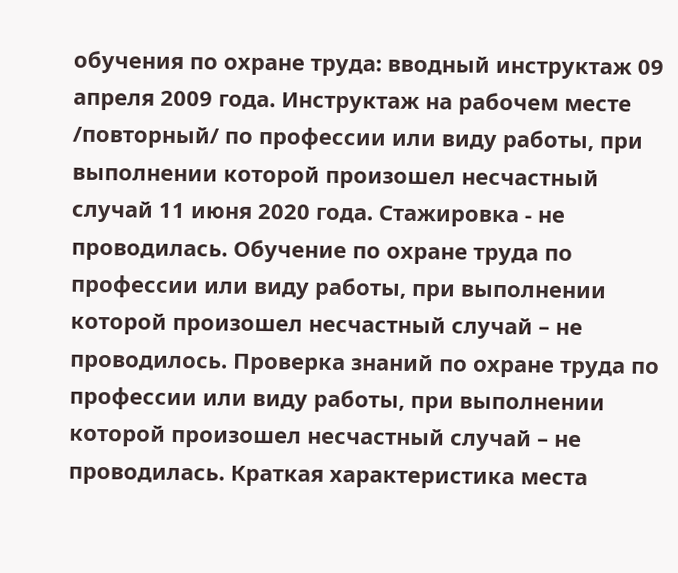обучения по охране труда: вводный инструктаж 09 апреля 2009 года. Инструктаж на рабочем месте /повторный/ по профессии или виду работы, при выполнении которой произошел несчастный случай 11 июня 2020 года. Стажировка - не проводилась. Обучение по охране труда по профессии или виду работы, при выполнении которой произошел несчастный случай – не проводилось. Проверка знаний по охране труда по профессии или виду работы, при выполнении которой произошел несчастный случай – не проводилась. Краткая характеристика места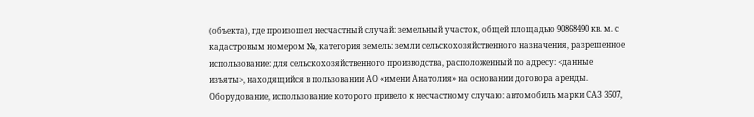(объекта), где произошел несчастный случай: земельный участок, общей площадью 90868490 кв. м. с кадастровым номером №, категория земель: земли сельскохозяйственного назначения, разрешенное использование: для сельскохозяйственного производства, расположенный по адресу: <данные изъяты>, находящийся в пользовании АО «имени Анатолия» на основании договора аренды. Оборудование, использование которого привело к несчастному случаю: автомобиль марки САЗ 3507,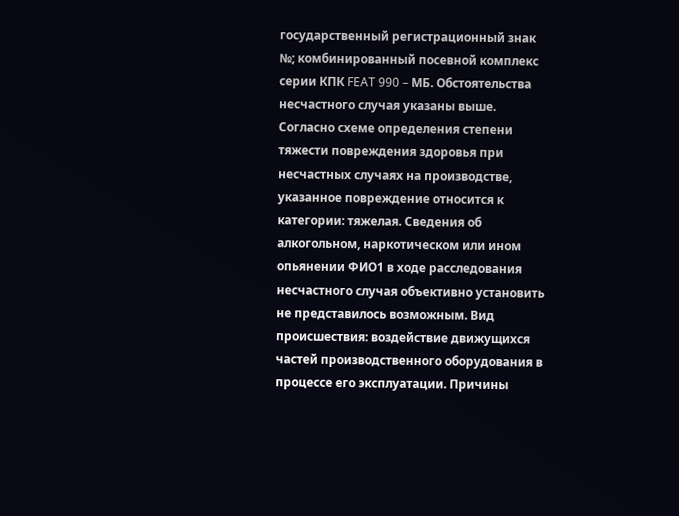государственный регистрационный знак №; комбинированный посевной комплекс серии КПК FEAT 990 – МБ. Обстоятельства несчастного случая указаны выше. Согласно схеме определения степени тяжести повреждения здоровья при несчастных случаях на производстве, указанное повреждение относится к категории: тяжелая. Сведения об алкогольном, наркотическом или ином опьянении ФИО1 в ходе расследования несчастного случая объективно установить не представилось возможным. Вид происшествия: воздействие движущихся частей производственного оборудования в процессе его эксплуатации. Причины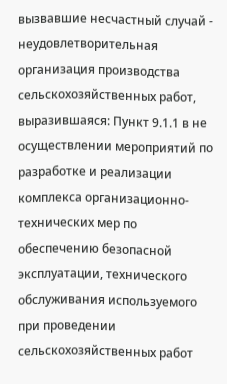вызвавшие несчастный случай - неудовлетворительная организация производства сельскохозяйственных работ, выразившаяся: Пункт 9.1.1 в не осуществлении мероприятий по разработке и реализации комплекса организационно-технических мер по обеспечению безопасной эксплуатации, технического обслуживания используемого при проведении сельскохозяйственных работ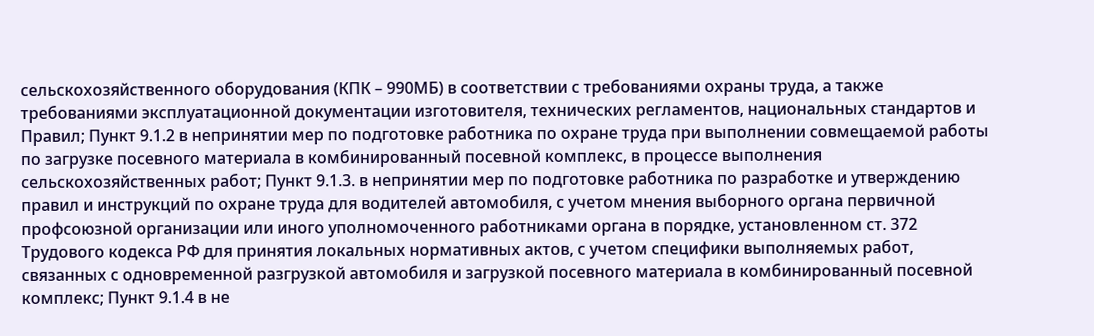сельскохозяйственного оборудования (КПК – 990МБ) в соответствии с требованиями охраны труда, а также требованиями эксплуатационной документации изготовителя, технических регламентов, национальных стандартов и Правил; Пункт 9.1.2 в непринятии мер по подготовке работника по охране труда при выполнении совмещаемой работы по загрузке посевного материала в комбинированный посевной комплекс, в процессе выполнения сельскохозяйственных работ; Пункт 9.1.3. в непринятии мер по подготовке работника по разработке и утверждению правил и инструкций по охране труда для водителей автомобиля, с учетом мнения выборного органа первичной профсоюзной организации или иного уполномоченного работниками органа в порядке, установленном ст. 372 Трудового кодекса РФ для принятия локальных нормативных актов, с учетом специфики выполняемых работ, связанных с одновременной разгрузкой автомобиля и загрузкой посевного материала в комбинированный посевной комплекс; Пункт 9.1.4 в не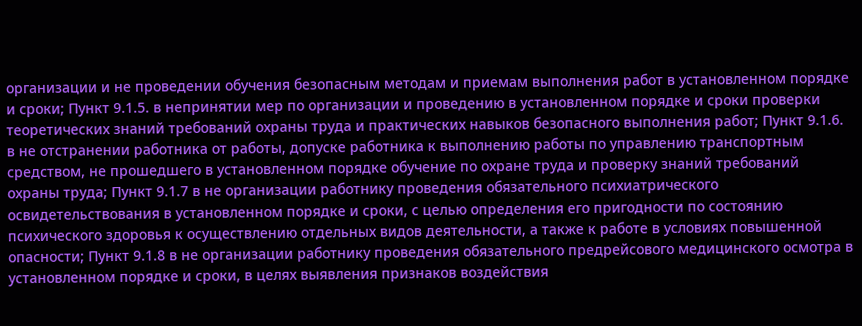организации и не проведении обучения безопасным методам и приемам выполнения работ в установленном порядке и сроки; Пункт 9.1.5. в непринятии мер по организации и проведению в установленном порядке и сроки проверки теоретических знаний требований охраны труда и практических навыков безопасного выполнения работ; Пункт 9.1.6. в не отстранении работника от работы, допуске работника к выполнению работы по управлению транспортным средством, не прошедшего в установленном порядке обучение по охране труда и проверку знаний требований охраны труда; Пункт 9.1.7 в не организации работнику проведения обязательного психиатрического освидетельствования в установленном порядке и сроки, с целью определения его пригодности по состоянию психического здоровья к осуществлению отдельных видов деятельности, а также к работе в условиях повышенной опасности; Пункт 9.1.8 в не организации работнику проведения обязательного предрейсового медицинского осмотра в установленном порядке и сроки, в целях выявления признаков воздействия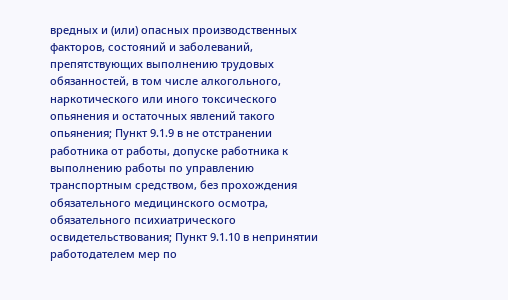вредных и (или) опасных производственных факторов, состояний и заболеваний, препятствующих выполнению трудовых обязанностей, в том числе алкогольного, наркотического или иного токсического опьянения и остаточных явлений такого опьянения; Пункт 9.1.9 в не отстранении работника от работы, допуске работника к выполнению работы по управлению транспортным средством, без прохождения обязательного медицинского осмотра, обязательного психиатрического освидетельствования; Пункт 9.1.10 в непринятии работодателем мер по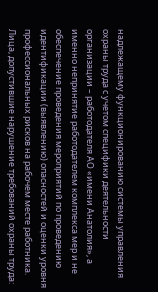надлежащему функционированию системы управления охраны труда с учетом специфики деятельности организации – работодателя АО «имени Анатолия», а именно непринятие работодателем комплекса мер и не обеспечение проведения мероприятий по проведению идентификации (выявлению) опасностей и оценки уровня профессиональных рисков на рабочем месте работника. Лица, допустившие нарушение требований охраны труда: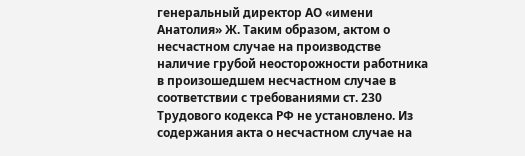генеральный директор АО «имени Анатолия» Ж. Таким образом, актом о несчастном случае на производстве наличие грубой неосторожности работника в произошедшем несчастном случае в соответствии с требованиями ст. 230 Трудового кодекса РФ не установлено. Из содержания акта о несчастном случае на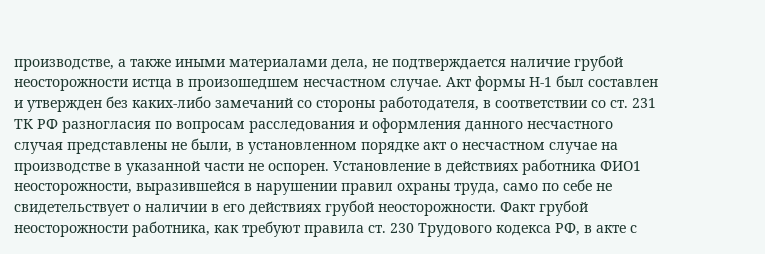производстве, а также иными материалами дела, не подтверждается наличие грубой неосторожности истца в произошедшем несчастном случае. Акт формы Н-1 был составлен и утвержден без каких-либо замечаний со стороны работодателя, в соответствии со ст. 231 ТК РФ разногласия по вопросам расследования и оформления данного несчастного случая представлены не были, в установленном порядке акт о несчастном случае на производстве в указанной части не оспорен. Установление в действиях работника ФИО1 неосторожности, выразившейся в нарушении правил охраны труда, само по себе не свидетельствует о наличии в его действиях грубой неосторожности. Факт грубой неосторожности работника, как требуют правила ст. 230 Трудового кодекса РФ, в акте с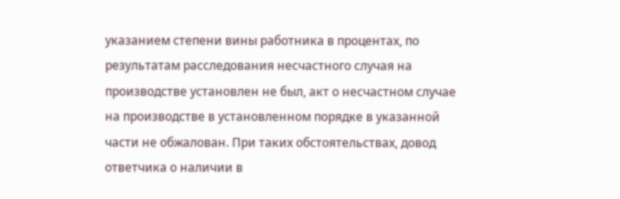указанием степени вины работника в процентах, по результатам расследования несчастного случая на производстве установлен не был, акт о несчастном случае на производстве в установленном порядке в указанной части не обжалован. При таких обстоятельствах, довод ответчика о наличии в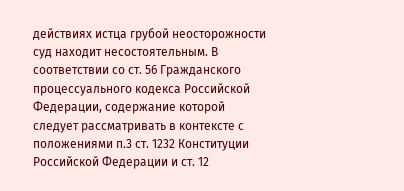действиях истца грубой неосторожности суд находит несостоятельным. В соответствии со ст. 56 Гражданского процессуального кодекса Российской Федерации, содержание которой следует рассматривать в контексте с положениями п.3 ст. 1232 Конституции Российской Федерации и ст. 12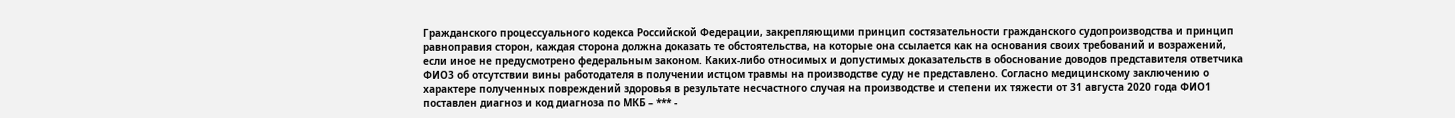Гражданского процессуального кодекса Российской Федерации, закрепляющими принцип состязательности гражданского судопроизводства и принцип равноправия сторон, каждая сторона должна доказать те обстоятельства, на которые она ссылается как на основания своих требований и возражений, если иное не предусмотрено федеральным законом. Каких-либо относимых и допустимых доказательств в обоснование доводов представителя ответчика ФИО3 об отсутствии вины работодателя в получении истцом травмы на производстве суду не представлено. Согласно медицинскому заключению о характере полученных повреждений здоровья в результате несчастного случая на производстве и степени их тяжести от 31 августа 2020 года ФИО1 поставлен диагноз и код диагноза по МКБ – *** -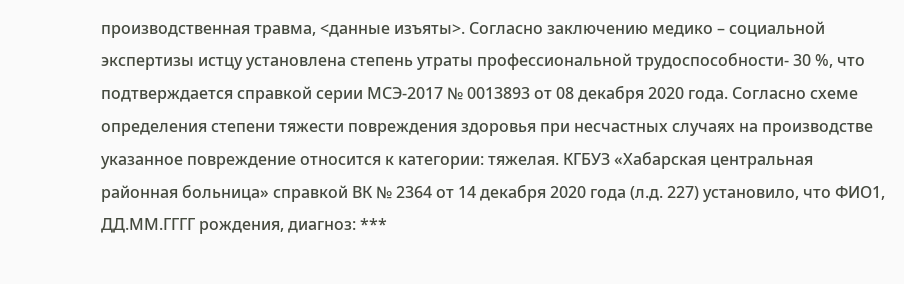производственная травма, <данные изъяты>. Согласно заключению медико – социальной экспертизы истцу установлена степень утраты профессиональной трудоспособности- 30 %, что подтверждается справкой серии МСЭ-2017 № 0013893 от 08 декабря 2020 года. Согласно схеме определения степени тяжести повреждения здоровья при несчастных случаях на производстве указанное повреждение относится к категории: тяжелая. КГБУЗ «Хабарская центральная районная больница» справкой ВК № 2364 от 14 декабря 2020 года (л.д. 227) установило, что ФИО1, ДД.ММ.ГГГГ рождения, диагноз: ***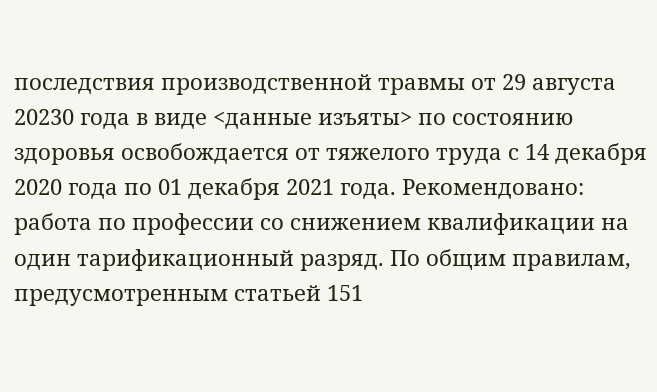последствия производственной травмы от 29 августа 20230 года в виде <данные изъяты> по состоянию здоровья освобождается от тяжелого труда с 14 декабря 2020 года по 01 декабря 2021 года. Рекомендовано: работа по профессии со снижением квалификации на один тарификационный разряд. По общим правилам, предусмотренным статьей 151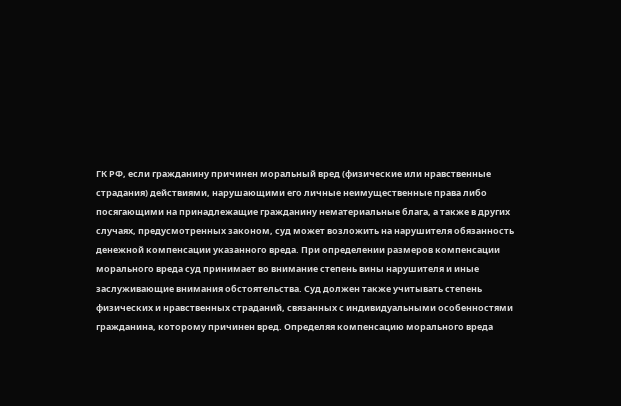ГК РФ, если гражданину причинен моральный вред (физические или нравственные страдания) действиями, нарушающими его личные неимущественные права либо посягающими на принадлежащие гражданину нематериальные блага, а также в других случаях, предусмотренных законом, суд может возложить на нарушителя обязанность денежной компенсации указанного вреда. При определении размеров компенсации морального вреда суд принимает во внимание степень вины нарушителя и иные заслуживающие внимания обстоятельства. Суд должен также учитывать степень физических и нравственных страданий, связанных с индивидуальными особенностями гражданина, которому причинен вред. Определяя компенсацию морального вреда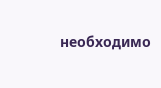необходимо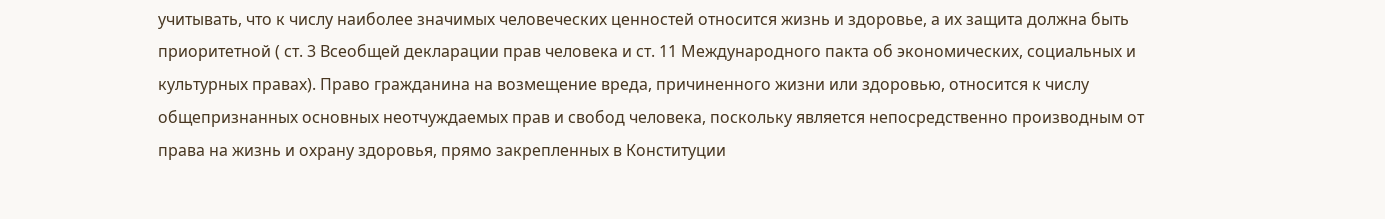учитывать, что к числу наиболее значимых человеческих ценностей относится жизнь и здоровье, а их защита должна быть приоритетной ( ст. 3 Всеобщей декларации прав человека и ст. 11 Международного пакта об экономических, социальных и культурных правах). Право гражданина на возмещение вреда, причиненного жизни или здоровью, относится к числу общепризнанных основных неотчуждаемых прав и свобод человека, поскольку является непосредственно производным от права на жизнь и охрану здоровья, прямо закрепленных в Конституции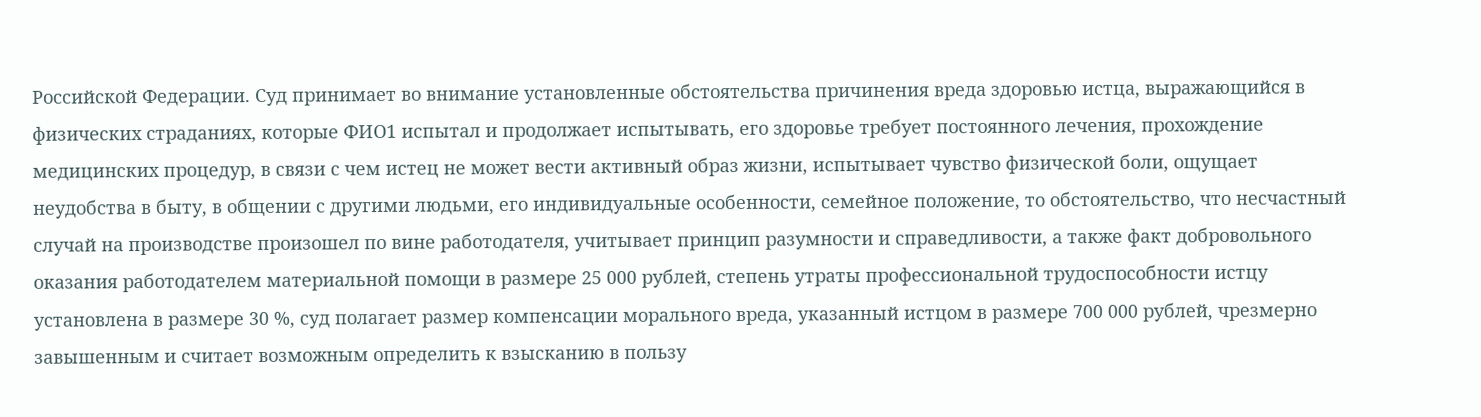Российской Федерации. Суд принимает во внимание установленные обстоятельства причинения вреда здоровью истца, выражающийся в физических страданиях, которые ФИО1 испытал и продолжает испытывать, его здоровье требует постоянного лечения, прохождение медицинских процедур, в связи с чем истец не может вести активный образ жизни, испытывает чувство физической боли, ощущает неудобства в быту, в общении с другими людьми, его индивидуальные особенности, семейное положение, то обстоятельство, что несчастный случай на производстве произошел по вине работодателя, учитывает принцип разумности и справедливости, а также факт добровольного оказания работодателем материальной помощи в размере 25 000 рублей, степень утраты профессиональной трудоспособности истцу установлена в размере 30 %, суд полагает размер компенсации морального вреда, указанный истцом в размере 700 000 рублей, чрезмерно завышенным и считает возможным определить к взысканию в пользу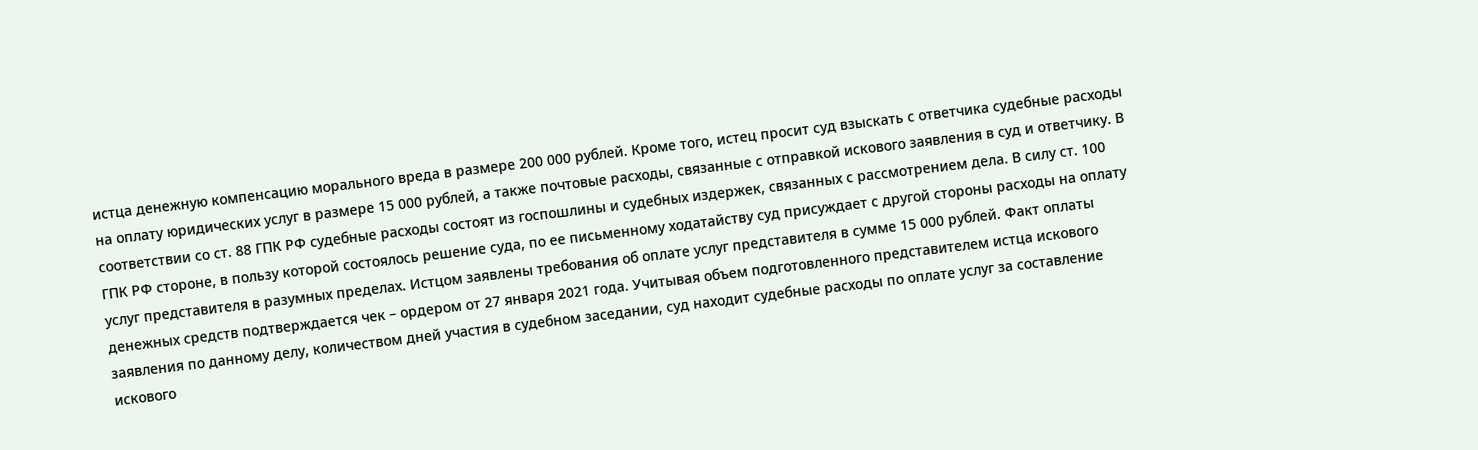истца денежную компенсацию морального вреда в размере 200 000 рублей. Кроме того, истец просит суд взыскать с ответчика судебные расходы на оплату юридических услуг в размере 15 000 рублей, а также почтовые расходы, связанные с отправкой искового заявления в суд и ответчику. В соответствии со ст. 88 ГПК РФ судебные расходы состоят из госпошлины и судебных издержек, связанных с рассмотрением дела. В силу ст. 100 ГПК РФ стороне, в пользу которой состоялось решение суда, по ее письменному ходатайству суд присуждает с другой стороны расходы на оплату услуг представителя в разумных пределах. Истцом заявлены требования об оплате услуг представителя в сумме 15 000 рублей. Факт оплаты денежных средств подтверждается чек – ордером от 27 января 2021 года. Учитывая объем подготовленного представителем истца искового заявления по данному делу, количеством дней участия в судебном заседании, суд находит судебные расходы по оплате услуг за составление искового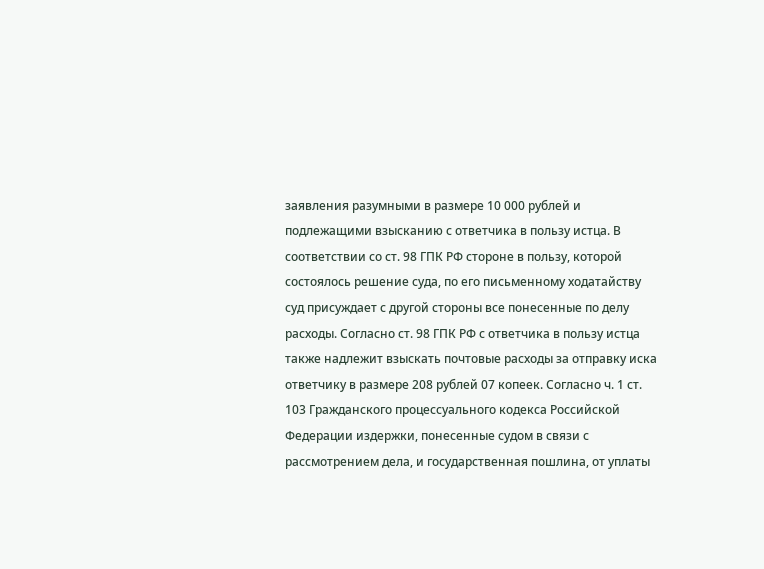заявления разумными в размере 10 000 рублей и подлежащими взысканию с ответчика в пользу истца. В соответствии со ст. 98 ГПК РФ стороне в пользу, которой состоялось решение суда, по его письменному ходатайству суд присуждает с другой стороны все понесенные по делу расходы. Согласно ст. 98 ГПК РФ с ответчика в пользу истца также надлежит взыскать почтовые расходы за отправку иска ответчику в размере 208 рублей 07 копеек. Согласно ч. 1 ст. 103 Гражданского процессуального кодекса Российской Федерации издержки, понесенные судом в связи с рассмотрением дела, и государственная пошлина, от уплаты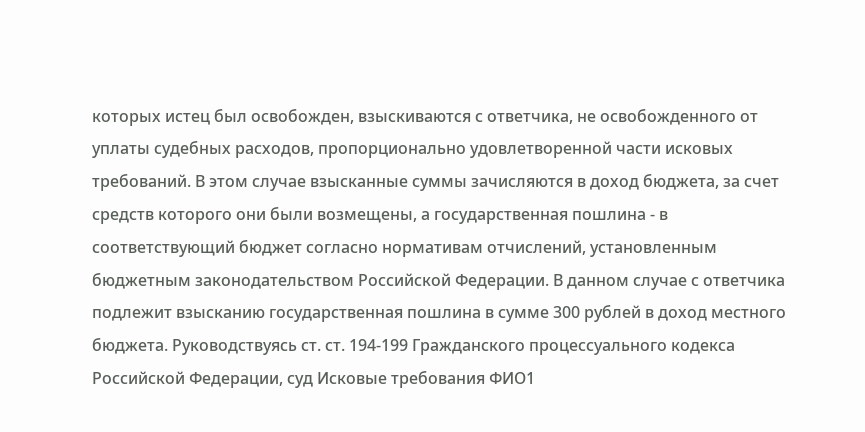которых истец был освобожден, взыскиваются с ответчика, не освобожденного от уплаты судебных расходов, пропорционально удовлетворенной части исковых требований. В этом случае взысканные суммы зачисляются в доход бюджета, за счет средств которого они были возмещены, а государственная пошлина - в соответствующий бюджет согласно нормативам отчислений, установленным бюджетным законодательством Российской Федерации. В данном случае с ответчика подлежит взысканию государственная пошлина в сумме 300 рублей в доход местного бюджета. Руководствуясь ст. ст. 194-199 Гражданского процессуального кодекса Российской Федерации, суд Исковые требования ФИО1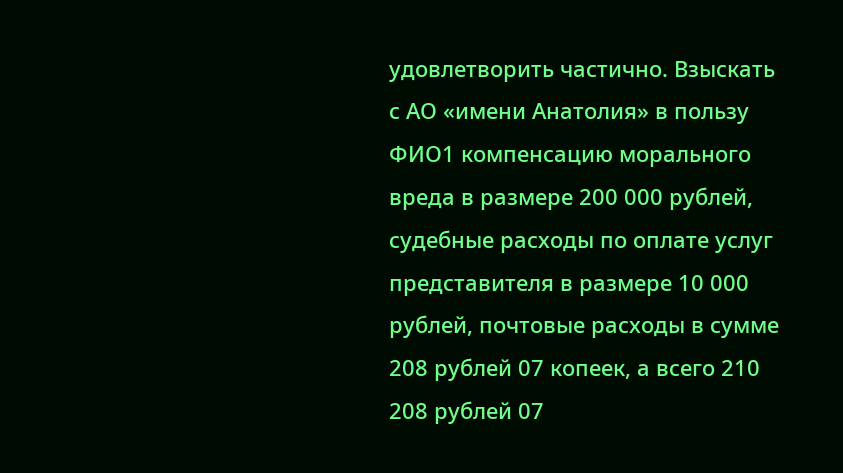удовлетворить частично. Взыскать с АО «имени Анатолия» в пользу ФИО1 компенсацию морального вреда в размере 200 000 рублей, судебные расходы по оплате услуг представителя в размере 10 000 рублей, почтовые расходы в сумме 208 рублей 07 копеек, а всего 210 208 рублей 07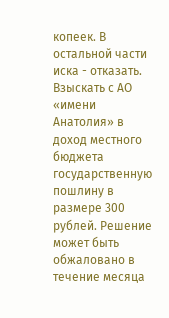копеек. В остальной части иска - отказать. Взыскать с АО «имени Анатолия» в доход местного бюджета государственную пошлину в размере 300 рублей. Решение может быть обжаловано в течение месяца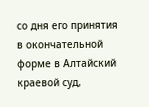со дня его принятия в окончательной форме в Алтайский краевой суд,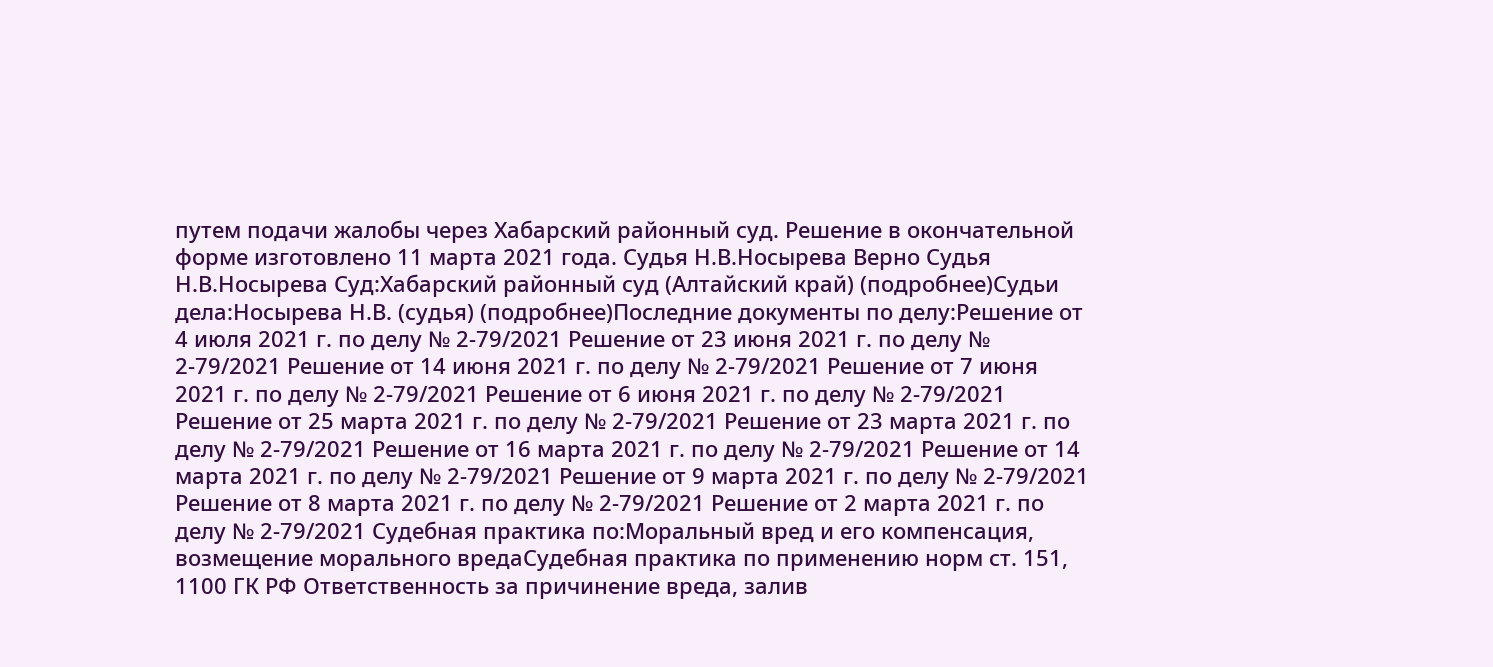путем подачи жалобы через Хабарский районный суд. Решение в окончательной форме изготовлено 11 марта 2021 года. Судья Н.В.Носырева Верно Судья Н.В.Носырева Суд:Хабарский районный суд (Алтайский край) (подробнее)Судьи дела:Носырева Н.В. (судья) (подробнее)Последние документы по делу:Решение от 4 июля 2021 г. по делу № 2-79/2021 Решение от 23 июня 2021 г. по делу № 2-79/2021 Решение от 14 июня 2021 г. по делу № 2-79/2021 Решение от 7 июня 2021 г. по делу № 2-79/2021 Решение от 6 июня 2021 г. по делу № 2-79/2021 Решение от 25 марта 2021 г. по делу № 2-79/2021 Решение от 23 марта 2021 г. по делу № 2-79/2021 Решение от 16 марта 2021 г. по делу № 2-79/2021 Решение от 14 марта 2021 г. по делу № 2-79/2021 Решение от 9 марта 2021 г. по делу № 2-79/2021 Решение от 8 марта 2021 г. по делу № 2-79/2021 Решение от 2 марта 2021 г. по делу № 2-79/2021 Судебная практика по:Моральный вред и его компенсация, возмещение морального вредаСудебная практика по применению норм ст. 151, 1100 ГК РФ Ответственность за причинение вреда, залив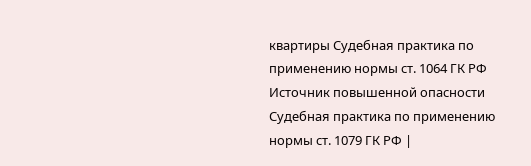квартиры Судебная практика по применению нормы ст. 1064 ГК РФ Источник повышенной опасности Судебная практика по применению нормы ст. 1079 ГК РФ |